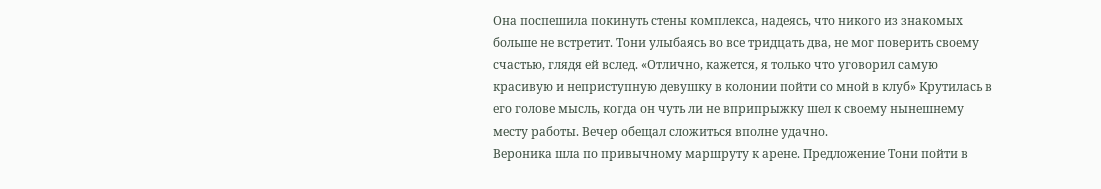Она поспешила покинуть стены комплекса, надеясь, что никого из знакомых больше не встретит. Тони улыбаясь во все тридцать два, не мог поверить своему счастью, глядя ей вслед. «Отлично, кажется, я только что уговорил самую красивую и неприступную девушку в колонии пойти со мной в клуб» Крутилась в его голове мысль, когда он чуть ли не вприпрыжку шел к своему нынешнему месту работы. Вечер обещал сложиться вполне удачно.
Вероника шла по привычному маршруту к арене. Предложение Тони пойти в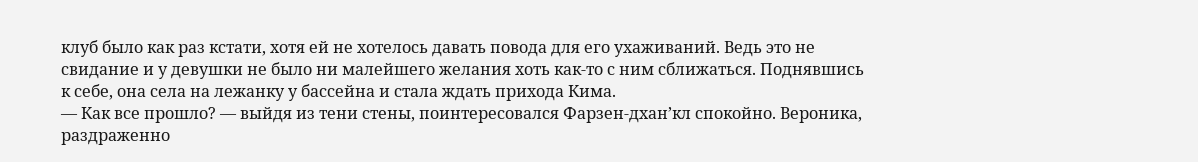клуб было как раз кстати, хотя ей не хотелось давать повода для его ухаживаний. Ведь это не свидание и у девушки не было ни малейшего желания хоть как-то с ним сближаться. Поднявшись к себе, она села на лежанку у бассейна и стала ждать прихода Кима.
— Как все прошло? — выйдя из тени стены, поинтересовался Фарзен-дхан’кл спокойно. Вероника, раздраженно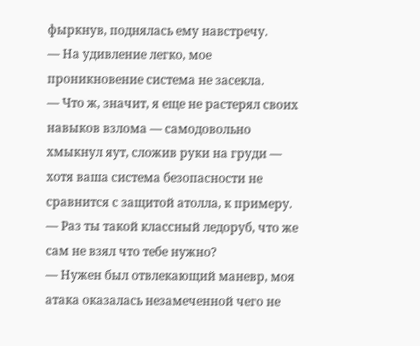фыркнув, поднялась ему навстречу.
— На удивление легко, мое проникновение система не засекла.
— Что ж, значит, я еще не растерял своих навыков взлома — самодовольно хмыкнул яут, сложив руки на груди — хотя ваша система безопасности не сравнится с защитой атолла, к примеру.
— Раз ты такой классный ледоруб, что же сам не взял что тебе нужно?
— Нужен был отвлекающий маневр, моя атака оказалась незамеченной чего не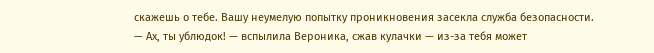скажешь о тебе. Вашу неумелую попытку проникновения засекла служба безопасности.
— Ах, ты ублюдок! — вспылила Вероника, сжав кулачки — из-за тебя может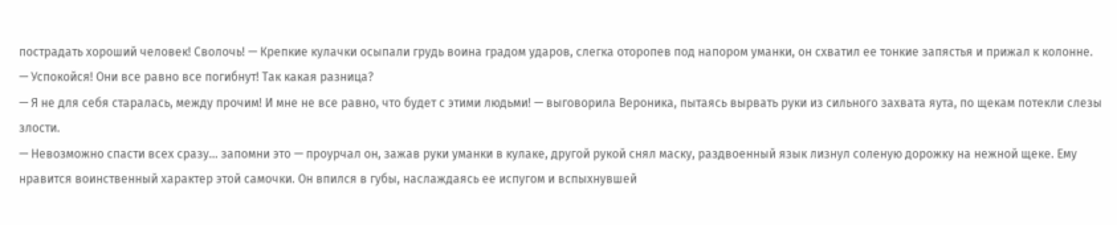пострадать хороший человек! Сволочь! — Крепкие кулачки осыпали грудь воина градом ударов, слегка оторопев под напором уманки, он схватил ее тонкие запястья и прижал к колонне.
— Успокойся! Они все равно все погибнут! Так какая разница?
— Я не для себя старалась, между прочим! И мне не все равно, что будет с этими людьми! — выговорила Вероника, пытаясь вырвать руки из сильного захвата яута, по щекам потекли слезы злости.
— Невозможно спасти всех сразу… запомни это — проурчал он, зажав руки уманки в кулаке, другой рукой снял маску, раздвоенный язык лизнул соленую дорожку на нежной щеке. Ему нравится воинственный характер этой самочки. Он впился в губы, наслаждаясь ее испугом и вспыхнувшей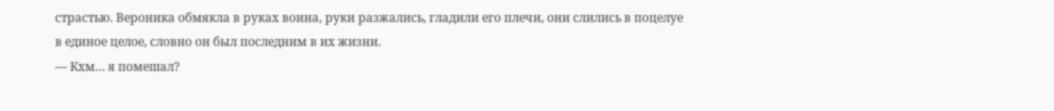страстью. Вероника обмякла в руках воина, руки разжались, гладили его плечи, они слились в поцелуе в единое целое, словно он был последним в их жизни.
— Кхм… я помешал?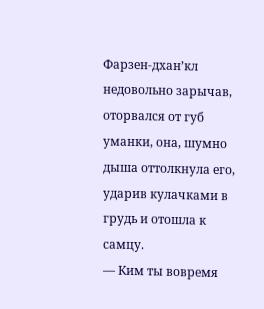Фарзен-дхан’кл недовольно зарычав, оторвался от губ уманки, она, шумно дыша оттолкнула его, ударив кулачками в грудь и отошла к самцу.
— Ким ты вовремя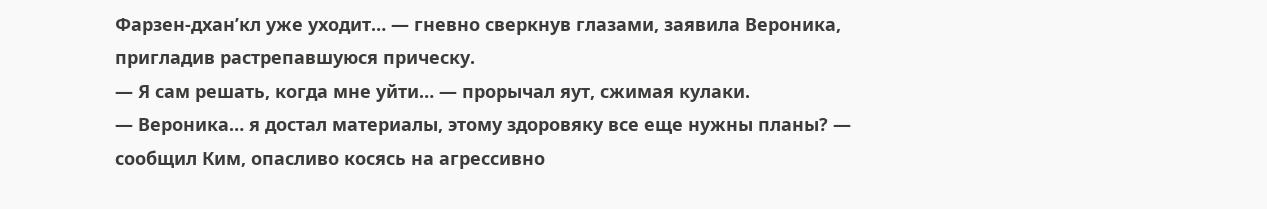Фарзен-дхан’кл уже уходит… — гневно сверкнув глазами, заявила Вероника, пригладив растрепавшуюся прическу.
— Я сам решать, когда мне уйти… — прорычал яут, сжимая кулаки.
— Вероника… я достал материалы, этому здоровяку все еще нужны планы? — сообщил Ким, опасливо косясь на агрессивно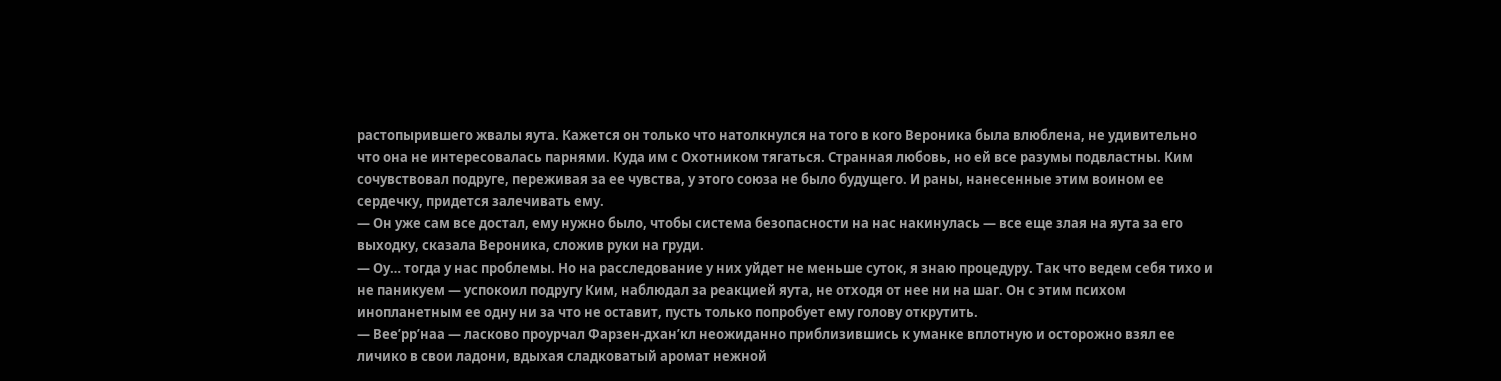растопырившего жвалы яута. Кажется он только что натолкнулся на того в кого Вероника была влюблена, не удивительно что она не интересовалась парнями. Куда им с Охотником тягаться. Странная любовь, но ей все разумы подвластны. Ким сочувствовал подруге, переживая за ее чувства, у этого союза не было будущего. И раны, нанесенные этим воином ее сердечку, придется залечивать ему.
— Он уже сам все достал, ему нужно было, чтобы система безопасности на нас накинулась — все еще злая на яута за его выходку, сказала Вероника, сложив руки на груди.
— Оу… тогда у нас проблемы. Но на расследование у них уйдет не меньше суток, я знаю процедуру. Так что ведем себя тихо и не паникуем — успокоил подругу Ким, наблюдал за реакцией яута, не отходя от нее ни на шаг. Он с этим психом инопланетным ее одну ни за что не оставит, пусть только попробует ему голову открутить.
— Вee’рр’наа — ласково проурчал Фарзен-дхан’кл неожиданно приблизившись к уманке вплотную и осторожно взял ее личико в свои ладони, вдыхая сладковатый аромат нежной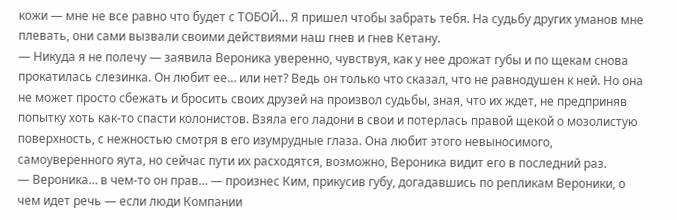кожи — мне не все равно что будет с ТОБОЙ… Я пришел чтобы забрать тебя. На судьбу других уманов мне плевать, они сами вызвали своими действиями наш гнев и гнев Кетану.
— Никуда я не полечу — заявила Вероника уверенно, чувствуя, как у нее дрожат губы и по щекам снова прокатилась слезинка. Он любит ее… или нет? Ведь он только что сказал, что не равнодушен к ней. Но она не может просто сбежать и бросить своих друзей на произвол судьбы, зная, что их ждет, не предприняв попытку хоть как-то спасти колонистов. Взяла его ладони в свои и потерлась правой щекой о мозолистую поверхность, с нежностью смотря в его изумрудные глаза. Она любит этого невыносимого, самоуверенного яута, но сейчас пути их расходятся, возможно, Вероника видит его в последний раз.
— Вероника… в чем-то он прав… — произнес Ким, прикусив губу, догадавшись по репликам Вероники, о чем идет речь — если люди Компании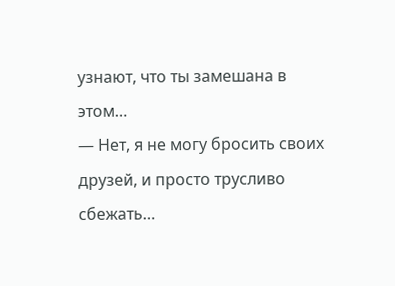узнают, что ты замешана в этом…
— Нет, я не могу бросить своих друзей, и просто трусливо сбежать…